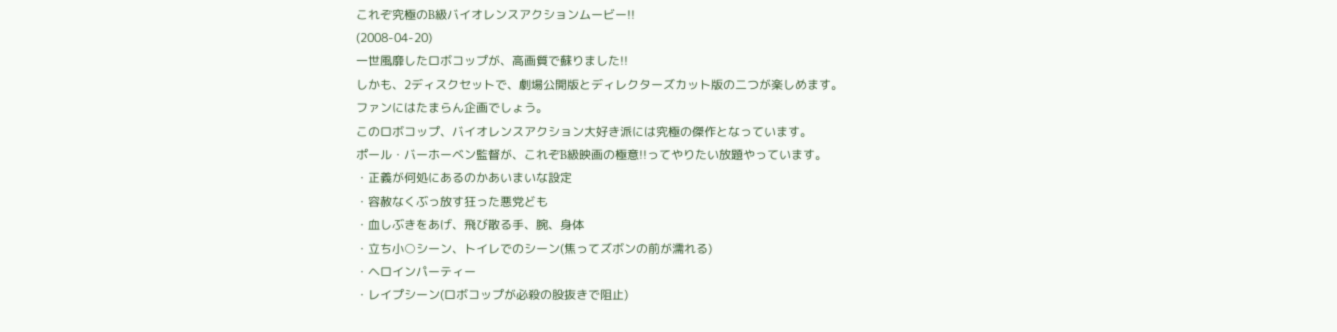これぞ究極のB級バイオレンスアクションムービー!!
(2008-04-20)
一世風靡したロボコップが、高画質で蘇りました!!
しかも、2ディスクセットで、劇場公開版とディレクターズカット版の二つが楽しめます。
ファンにはたまらん企画でしょう。
このロボコップ、バイオレンスアクション大好き派には究極の傑作となっています。
ポール・バーホーベン監督が、これぞB級映画の極意!!ってやりたい放題やっています。
・正義が何処にあるのかあいまいな設定
・容赦なくぶっ放す狂った悪党ども
・血しぶきをあげ、飛び散る手、腕、身体
・立ち小○シーン、トイレでのシーン(焦ってズボンの前が濡れる)
・ヘロインパーティー
・レイプシーン(ロボコップが必殺の股抜きで阻止)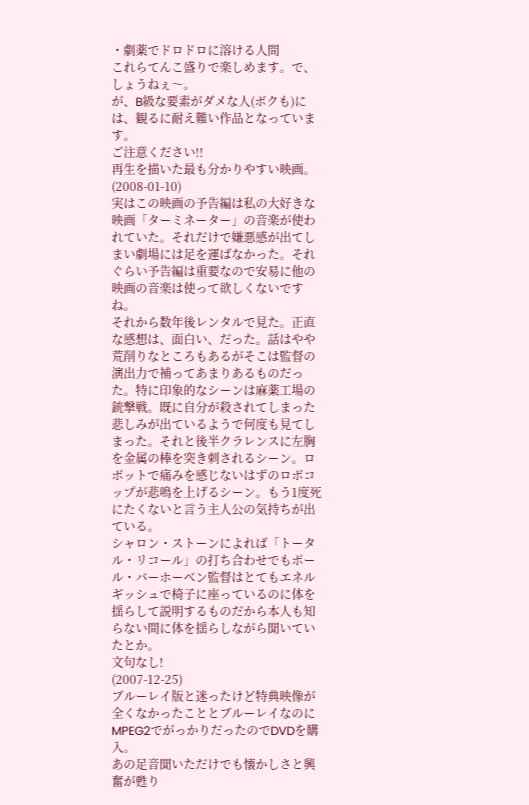・劇薬でドロドロに溶ける人間
これらてんこ盛りで楽しめます。で、しょうねぇ〜。
が、B級な要素がダメな人(ボクも)には、観るに耐え難い作品となっています。
ご注意ください!!
再生を描いた最も分かりやすい映画。
(2008-01-10)
実はこの映画の予告編は私の大好きな映画「ターミネーター」の音楽が使われていた。それだけで嫌悪感が出てしまい劇場には足を運ばなかった。それぐらい予告編は重要なので安易に他の映画の音楽は使って欲しくないですね。
それから数年後レンタルで見た。正直な感想は、面白い、だった。話はやや荒削りなところもあるがそこは監督の演出力で補ってあまりあるものだった。特に印象的なシーンは麻薬工場の銃撃戦。既に自分が殺されてしまった悲しみが出ているようで何度も見てしまった。それと後半クラレンスに左胸を金属の棒を突き刺されるシーン。ロボットで痛みを感じないはずのロボコップが悲鳴を上げるシーン。もう1度死にたくないと言う主人公の気持ちが出ている。
シャロン・ストーンによれば「トータル・リコール」の打ち合わせでもポール・バーホーベン監督はとてもエネルギッシュで椅子に座っているのに体を揺らして説明するものだから本人も知らない間に体を揺らしながら聞いていたとか。
文句なし!
(2007-12-25)
ブルーレイ版と迷ったけど特典映像が全くなかったこととブルーレイなのにMPEG2でがっかりだったのでDVDを購入。
あの足音聞いただけでも懐かしさと興奮が甦り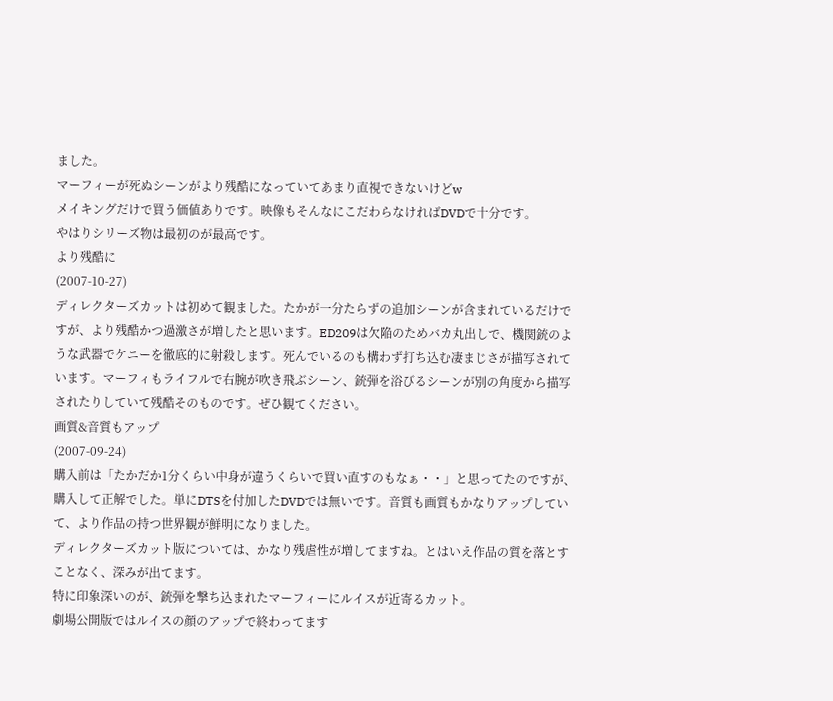ました。
マーフィーが死ぬシーンがより残酷になっていてあまり直視できないけどw
メイキングだけで買う価値ありです。映像もそんなにこだわらなければDVDで十分です。
やはりシリーズ物は最初のが最高です。
より残酷に
(2007-10-27)
ディレクターズカットは初めて観ました。たかが一分たらずの追加シーンが含まれているだけですが、より残酷かつ過激さが増したと思います。ED209は欠陥のためバカ丸出しで、機関銃のような武器でケニーを徹底的に射殺します。死んでいるのも構わず打ち込む凄まじさが描写されています。マーフィもライフルで右腕が吹き飛ぶシーン、銃弾を浴びるシーンが別の角度から描写されたりしていて残酷そのものです。ぜひ観てください。
画質&音質もアップ
(2007-09-24)
購入前は「たかだか1分くらい中身が違うくらいで買い直すのもなぁ・・」と思ってたのですが、購入して正解でした。単にDTSを付加したDVDでは無いです。音質も画質もかなりアップしていて、より作品の持つ世界観が鮮明になりました。
ディレクターズカット版については、かなり残虐性が増してますね。とはいえ作品の質を落とすことなく、深みが出てます。
特に印象深いのが、銃弾を撃ち込まれたマーフィーにルイスが近寄るカット。
劇場公開版ではルイスの顔のアップで終わってます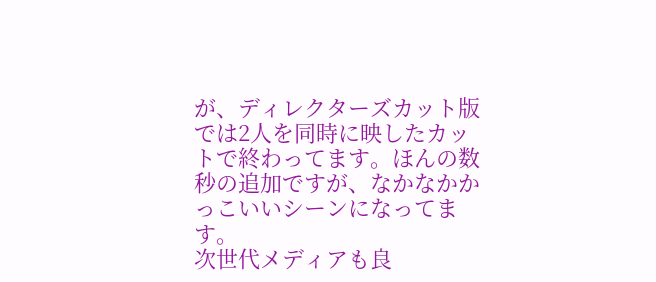が、ディレクターズカット版では2人を同時に映したカットで終わってます。ほんの数秒の追加ですが、なかなかかっこいいシーンになってます。
次世代メディアも良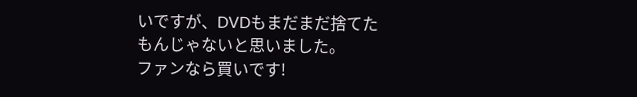いですが、DVDもまだまだ捨てたもんじゃないと思いました。
ファンなら買いです!